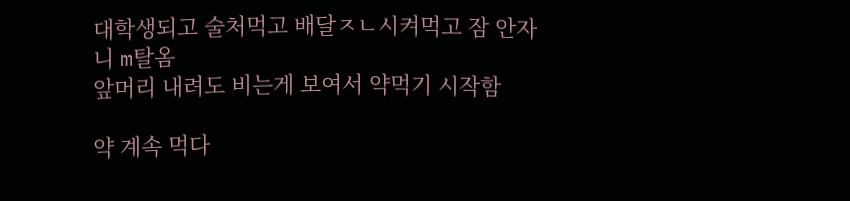대학생되고 술처먹고 배달ㅈㄴ시켜먹고 잠 안자니 m탈옴
앞머리 내려도 비는게 보여서 약먹기 시작함

약 계속 먹다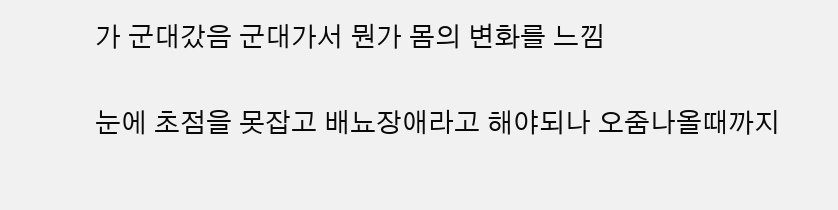가 군대갔음 군대가서 뭔가 몸의 변화를 느낌

눈에 초점을 못잡고 배뇨장애라고 해야되나 오줌나올때까지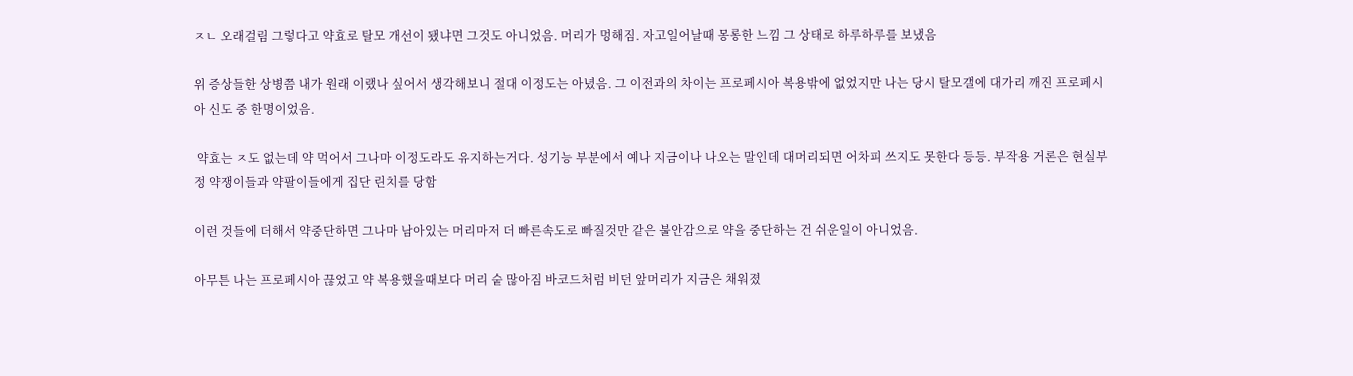ㅈㄴ 오래걸림 그렇다고 약효로 탈모 개선이 됐냐면 그것도 아니었음. 머리가 멍해짐. 자고일어날때 몽롱한 느낌 그 상태로 하루하루를 보냈음

위 증상들한 상병쯤 내가 원래 이랬나 싶어서 생각해보니 절대 이정도는 아녔음. 그 이전과의 차이는 프로페시아 복용밖에 없었지만 나는 당시 탈모갤에 대가리 깨진 프로페시아 신도 중 한명이었음.

 약효는 ㅈ도 없는데 약 먹어서 그나마 이정도라도 유지하는거다. 성기능 부분에서 예나 지금이나 나오는 말인데 대머리되면 어차피 쓰지도 못한다 등등. 부작용 거론은 현실부정 약쟁이들과 약팔이들에게 집단 린치를 당함

이런 것들에 더해서 약중단하면 그나마 남아있는 머리마저 더 빠른속도로 빠질것만 같은 불안감으로 약을 중단하는 건 쉬운일이 아니었음.

아무튼 나는 프로페시아 끊었고 약 복용했을때보다 머리 숱 많아짐 바코드처럼 비던 앞머리가 지금은 채워졌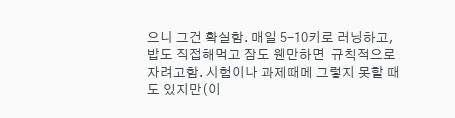으니 그건 확실함. 매일 5-10키로 러닝하고, 밥도 직접해먹고 잠도 웬만하면  규칙적으로 자려고함. 시험이나 과제때메 그렇지 못할 때도 있지만(이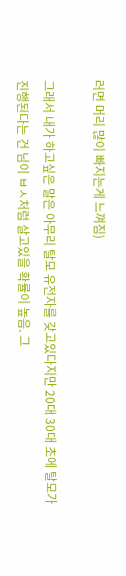러면 머리 많이 빠지는게 느껴짐)

그래서 내가 하고싶은 말은 아무리 탈모 유전자를 갖고있다지만 20대 30대 초에 탈모가 진행된다는 건 님이 ㅂㅅ처럼 살고있을 확률이 높음. 그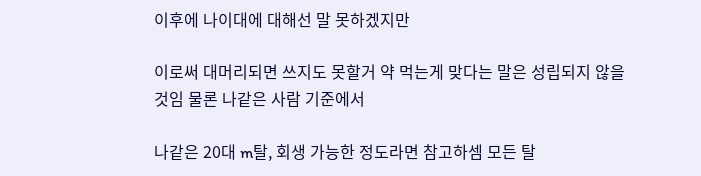이후에 나이대에 대해선 말 못하겠지만

이로써 대머리되면 쓰지도 못할거 약 먹는게 맞다는 말은 성립되지 않을 것임 물론 나같은 사람 기준에서

나같은 20대 m탈, 회생 가능한 정도라면 참고하셈 모든 탈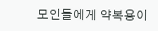모인들에게 약복용이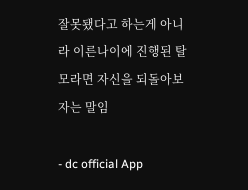잘못됐다고 하는게 아니라 이른나이에 진행된 탈모라면 자신을 되돌아보자는 말임

- dc official App